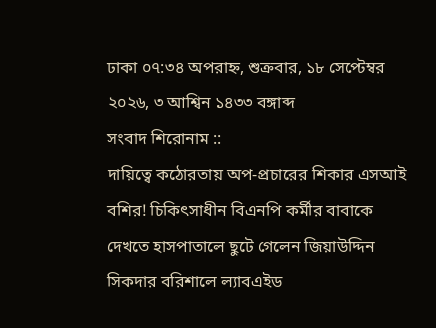ঢাকা ০৭:৩৪ অপরাহ্ন, শুক্রবার, ১৮ সেপ্টেম্বর ২০২৬, ৩ আশ্বিন ১৪৩৩ বঙ্গাব্দ
সংবাদ শিরোনাম ::
দায়িত্বে কঠোরতায় অপ-প্রচারের শিকার এসআই বশির! চিকিৎসাধীন বিএনপি কর্মীর বাবাকে দেখতে হাসপাতালে ছুটে গেলেন জিয়াউদ্দিন সিকদার বরিশালে ল্যাবএইড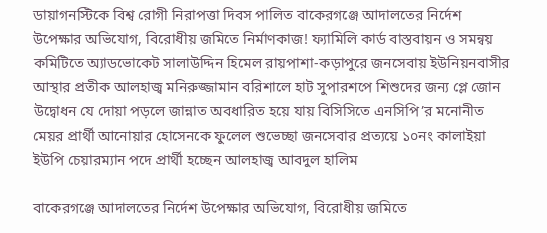ডায়াগনস্টিকে বিশ্ব রোগী নিরাপত্তা দিবস পালিত বাকেরগঞ্জে আদালতের নির্দেশ উপেক্ষার অভিযোগ, বিরোধীয় জমিতে নির্মাণকাজ! ফ্যামিলি কার্ড বাস্তবায়ন ও সমন্বয় কমিটিতে অ্যাডভোকেট সালাউদ্দিন হিমেল রায়পাশা-কড়াপুরে জনসেবায় ইউনিয়নবাসীর আস্থার প্রতীক আলহাজ্ব মনিরুজ্জামান বরিশালে হাট সুপারশপে শিশুদের জন্য প্লে জোন উদ্বোধন যে দোয়া পড়লে জান্নাত অবধারিত হয়ে যায় বিসিসিতে এনসিপি’র মনোনীত মেয়র প্রার্থী আনোয়ার হোসেনকে ফুলেল শুভেচ্ছা জনসেবার প্রত্যয়ে ১০নং কালাইয়া ইউপি চেয়ারম্যান পদে প্রার্থী হচ্ছেন আলহাজ্ব আবদুল হালিম

বাকেরগঞ্জে আদালতের নির্দেশ উপেক্ষার অভিযোগ, বিরোধীয় জমিতে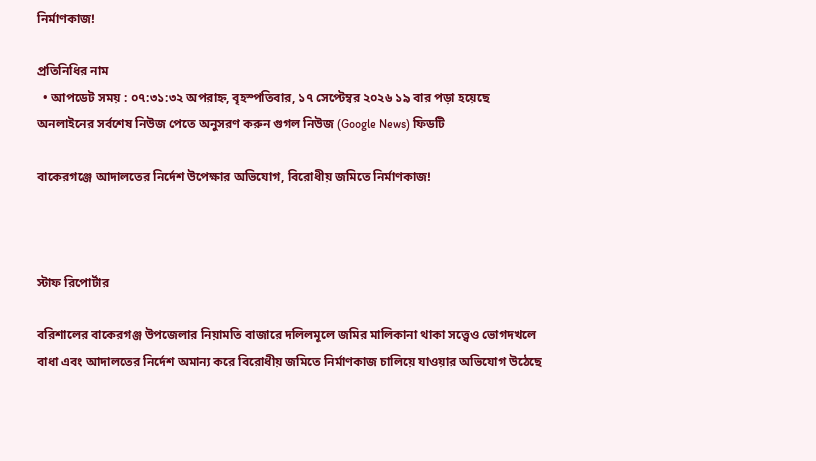নির্মাণকাজ!

প্রতিনিধির নাম
  • আপডেট সময় : ০৭:৩১:৩২ অপরাহ্ন, বৃহস্পতিবার, ১৭ সেপ্টেম্বর ২০২৬ ১৯ বার পড়া হয়েছে
অনলাইনের সর্বশেষ নিউজ পেতে অনুসরণ করুন গুগল নিউজ (Google News) ফিডটি

বাকেরগঞ্জে আদালতের নির্দেশ উপেক্ষার অভিযোগ, বিরোধীয় জমিতে নির্মাণকাজ!



স্টাফ রিপোর্টার

বরিশালের বাকেরগঞ্জ উপজেলার নিয়ামতি বাজারে দলিলমূলে জমির মালিকানা থাকা সত্ত্বেও ভোগদখলে বাধা এবং আদালতের নির্দেশ অমান্য করে বিরোধীয় জমিতে নির্মাণকাজ চালিয়ে যাওয়ার অভিযোগ উঠেছে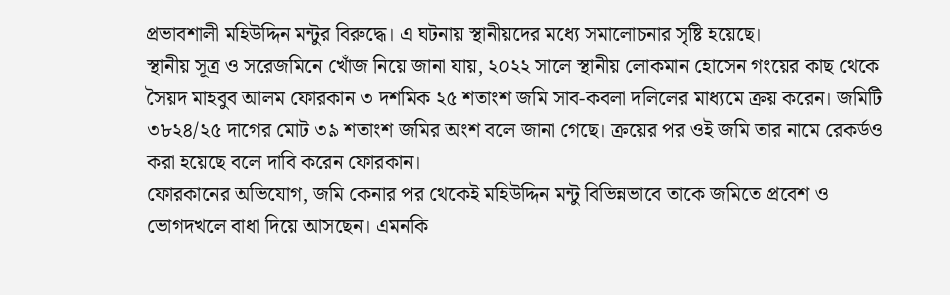প্রভাবশালী মহিউদ্দিন মন্টুর বিরুদ্ধে। এ ঘটনায় স্থানীয়দের মধ্যে সমালোচনার সৃষ্টি হয়েছে।
স্থানীয় সূত্র ও সরেজমিনে খোঁজ নিয়ে জানা যায়, ২০২২ সালে স্থানীয় লোকমান হোসেন গংয়ের কাছ থেকে সৈয়দ মাহবুব আলম ফোরকান ৩ দশমিক ২৫ শতাংশ জমি সাব-কবলা দলিলের মাধ্যমে ক্রয় করেন। জমিটি ৩৮২৪/২৫ দাগের মোট ৩৯ শতাংশ জমির অংশ বলে জানা গেছে। ক্রয়ের পর ওই জমি তার নামে রেকর্ডও করা হয়েছে বলে দাবি করেন ফোরকান।
ফোরকানের অভিযোগ, জমি কেনার পর থেকেই মহিউদ্দিন মন্টু বিভিন্নভাবে তাকে জমিতে প্রবেশ ও ভোগদখলে বাধা দিয়ে আসছেন। এমনকি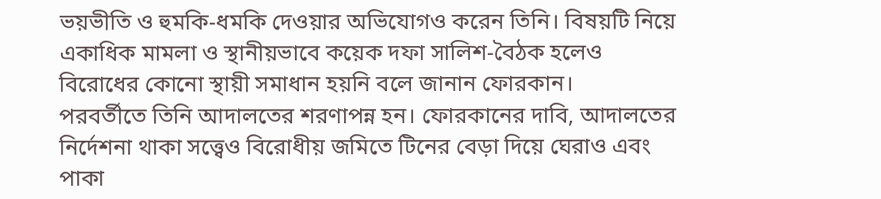ভয়ভীতি ও হুমকি-ধমকি দেওয়ার অভিযোগও করেন তিনি। বিষয়টি নিয়ে একাধিক মামলা ও স্থানীয়ভাবে কয়েক দফা সালিশ-বৈঠক হলেও বিরোধের কোনো স্থায়ী সমাধান হয়নি বলে জানান ফোরকান।
পরবর্তীতে তিনি আদালতের শরণাপন্ন হন। ফোরকানের দাবি, আদালতের নির্দেশনা থাকা সত্ত্বেও বিরোধীয় জমিতে টিনের বেড়া দিয়ে ঘেরাও এবং পাকা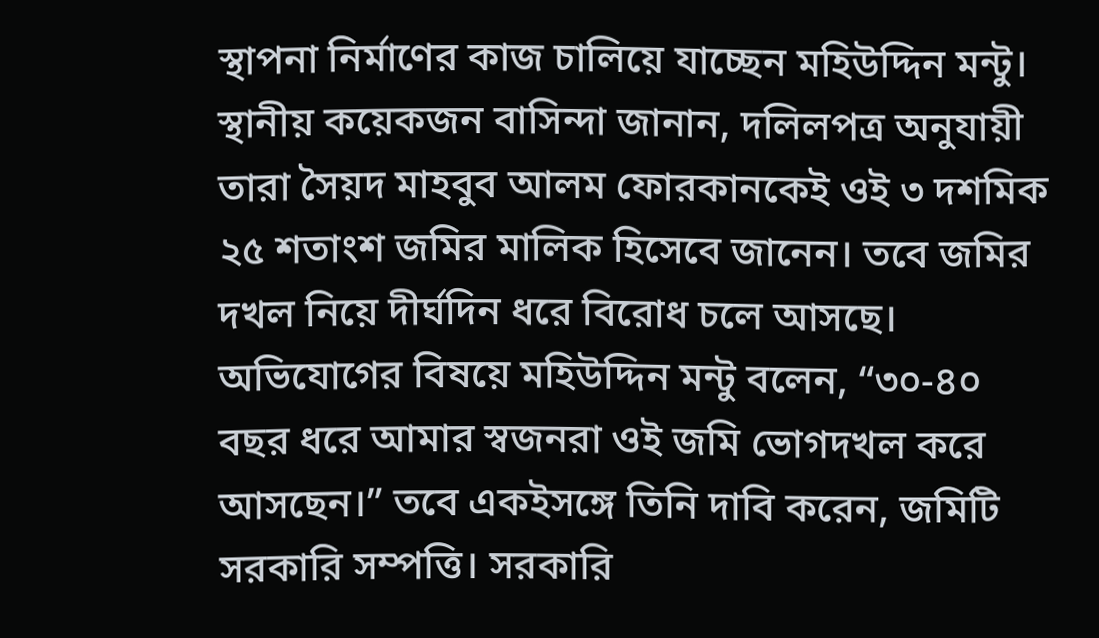স্থাপনা নির্মাণের কাজ চালিয়ে যাচ্ছেন মহিউদ্দিন মন্টু।
স্থানীয় কয়েকজন বাসিন্দা জানান, দলিলপত্র অনুযায়ী তারা সৈয়দ মাহবুব আলম ফোরকানকেই ওই ৩ দশমিক ২৫ শতাংশ জমির মালিক হিসেবে জানেন। তবে জমির দখল নিয়ে দীর্ঘদিন ধরে বিরোধ চলে আসছে।
অভিযোগের বিষয়ে মহিউদ্দিন মন্টু বলেন, “৩০-৪০ বছর ধরে আমার স্বজনরা ওই জমি ভোগদখল করে আসছেন।” তবে একইসঙ্গে তিনি দাবি করেন, জমিটি সরকারি সম্পত্তি। সরকারি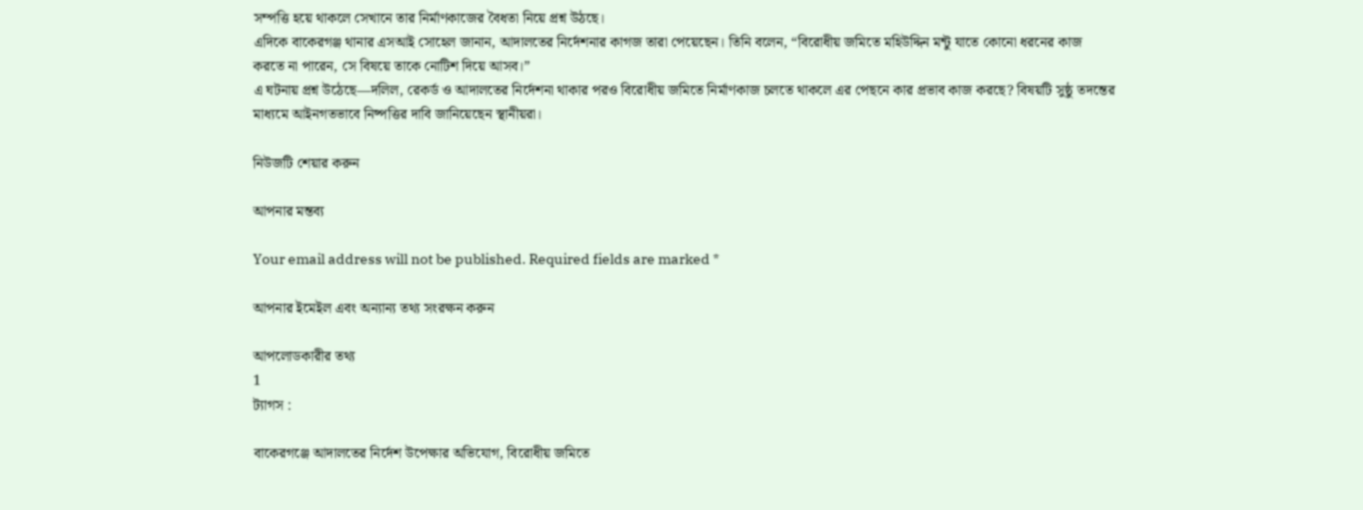সম্পত্তি হয়ে থাকলে সেখানে তার নির্মাণকাজের বৈধতা নিয়ে প্রশ্ন উঠছে।
এদিকে বাকেরগঞ্জ থানার এসআই সোহেল জানান, আদালতের নির্দেশনার কাগজ তারা পেয়েছেন। তিনি বলেন, “বিরোধীয় জমিতে মহিউদ্দিন মন্টু যাতে কোনো ধরনের কাজ করতে না পারেন, সে বিষয়ে তাকে নোটিশ দিয়ে আসব।”
এ ঘটনায় প্রশ্ন উঠেছে—দলিল, রেকর্ড ও আদালতের নির্দেশনা থাকার পরও বিরোধীয় জমিতে নির্মাণকাজ চলতে থাকলে এর পেছনে কার প্রভাব কাজ করছে? বিষয়টি সুষ্ঠু তদন্তের মাধ্যমে আইনগতভাবে নিষ্পত্তির দাবি জানিয়েছেন স্থানীয়রা।

নিউজটি শেয়ার করুন

আপনার মন্তব্য

Your email address will not be published. Required fields are marked *

আপনার ইমেইল এবং অন্যান্য তথ্য সংরক্ষন করুন

আপলোডকারীর তথ্য
1
ট্যাগস :

বাকেরগঞ্জে আদালতের নির্দেশ উপেক্ষার অভিযোগ, বিরোধীয় জমিতে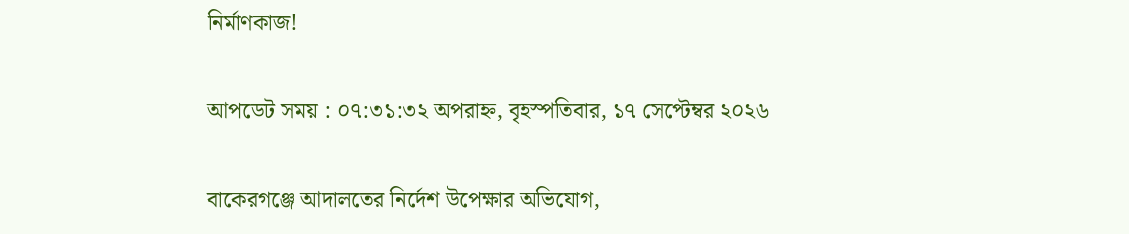নির্মাণকাজ!

আপডেট সময় : ০৭:৩১:৩২ অপরাহ্ন, বৃহস্পতিবার, ১৭ সেপ্টেম্বর ২০২৬

বাকেরগঞ্জে আদালতের নির্দেশ উপেক্ষার অভিযোগ,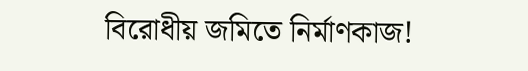বিরোধীয় জমিতে নির্মাণকাজ!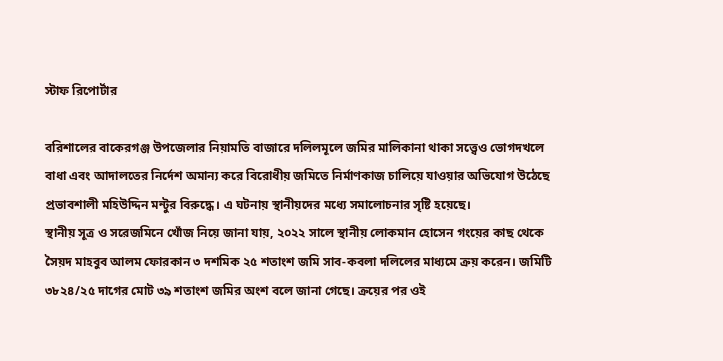স্টাফ রিপোর্টার

বরিশালের বাকেরগঞ্জ উপজেলার নিয়ামতি বাজারে দলিলমূলে জমির মালিকানা থাকা সত্ত্বেও ভোগদখলে বাধা এবং আদালতের নির্দেশ অমান্য করে বিরোধীয় জমিতে নির্মাণকাজ চালিয়ে যাওয়ার অভিযোগ উঠেছে প্রভাবশালী মহিউদ্দিন মন্টুর বিরুদ্ধে। এ ঘটনায় স্থানীয়দের মধ্যে সমালোচনার সৃষ্টি হয়েছে।
স্থানীয় সূত্র ও সরেজমিনে খোঁজ নিয়ে জানা যায়, ২০২২ সালে স্থানীয় লোকমান হোসেন গংয়ের কাছ থেকে সৈয়দ মাহবুব আলম ফোরকান ৩ দশমিক ২৫ শতাংশ জমি সাব-কবলা দলিলের মাধ্যমে ক্রয় করেন। জমিটি ৩৮২৪/২৫ দাগের মোট ৩৯ শতাংশ জমির অংশ বলে জানা গেছে। ক্রয়ের পর ওই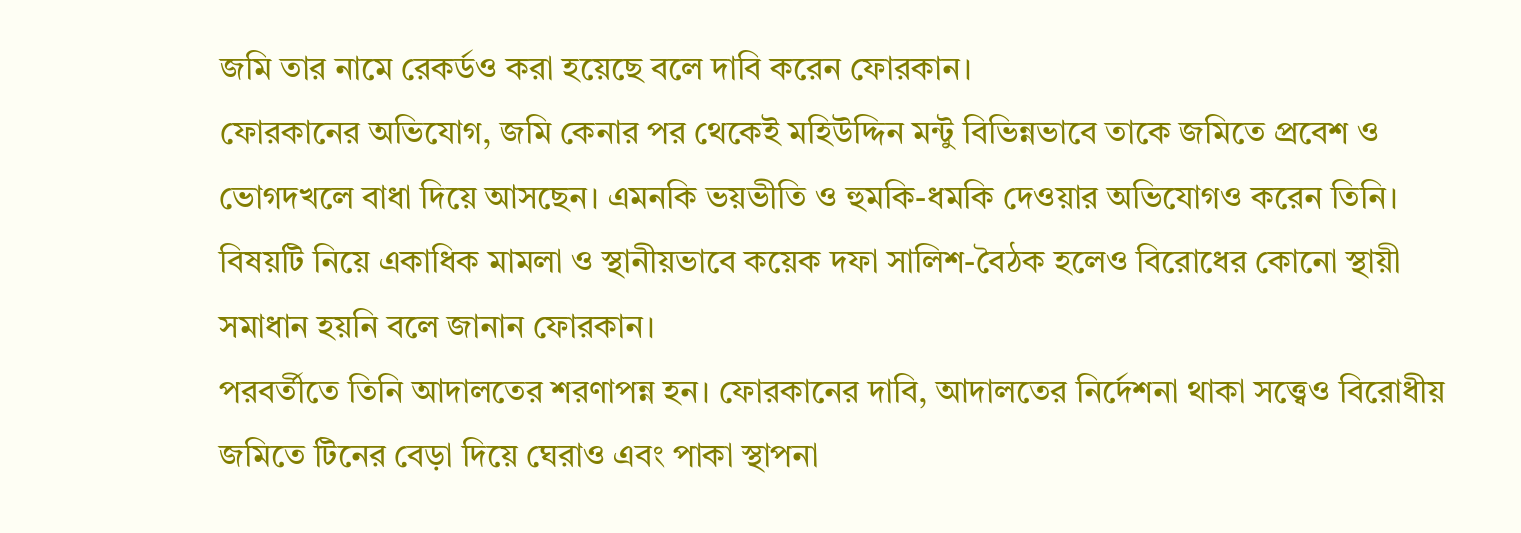জমি তার নামে রেকর্ডও করা হয়েছে বলে দাবি করেন ফোরকান।
ফোরকানের অভিযোগ, জমি কেনার পর থেকেই মহিউদ্দিন মন্টু বিভিন্নভাবে তাকে জমিতে প্রবেশ ও ভোগদখলে বাধা দিয়ে আসছেন। এমনকি ভয়ভীতি ও হুমকি-ধমকি দেওয়ার অভিযোগও করেন তিনি। বিষয়টি নিয়ে একাধিক মামলা ও স্থানীয়ভাবে কয়েক দফা সালিশ-বৈঠক হলেও বিরোধের কোনো স্থায়ী সমাধান হয়নি বলে জানান ফোরকান।
পরবর্তীতে তিনি আদালতের শরণাপন্ন হন। ফোরকানের দাবি, আদালতের নির্দেশনা থাকা সত্ত্বেও বিরোধীয় জমিতে টিনের বেড়া দিয়ে ঘেরাও এবং পাকা স্থাপনা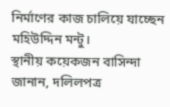নির্মাণের কাজ চালিয়ে যাচ্ছেন মহিউদ্দিন মন্টু।
স্থানীয় কয়েকজন বাসিন্দা জানান, দলিলপত্র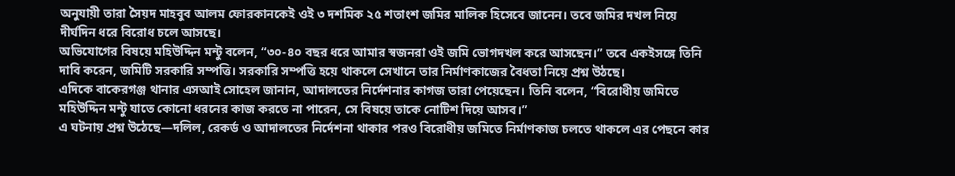অনুযায়ী তারা সৈয়দ মাহবুব আলম ফোরকানকেই ওই ৩ দশমিক ২৫ শতাংশ জমির মালিক হিসেবে জানেন। তবে জমির দখল নিয়ে দীর্ঘদিন ধরে বিরোধ চলে আসছে।
অভিযোগের বিষয়ে মহিউদ্দিন মন্টু বলেন, “৩০-৪০ বছর ধরে আমার স্বজনরা ওই জমি ভোগদখল করে আসছেন।” তবে একইসঙ্গে তিনি দাবি করেন, জমিটি সরকারি সম্পত্তি। সরকারি সম্পত্তি হয়ে থাকলে সেখানে তার নির্মাণকাজের বৈধতা নিয়ে প্রশ্ন উঠছে।
এদিকে বাকেরগঞ্জ থানার এসআই সোহেল জানান, আদালতের নির্দেশনার কাগজ তারা পেয়েছেন। তিনি বলেন, “বিরোধীয় জমিতে মহিউদ্দিন মন্টু যাতে কোনো ধরনের কাজ করতে না পারেন, সে বিষয়ে তাকে নোটিশ দিয়ে আসব।”
এ ঘটনায় প্রশ্ন উঠেছে—দলিল, রেকর্ড ও আদালতের নির্দেশনা থাকার পরও বিরোধীয় জমিতে নির্মাণকাজ চলতে থাকলে এর পেছনে কার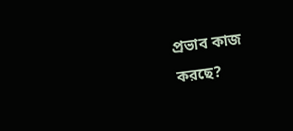প্রভাব কাজ করছে?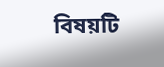বিষয়টি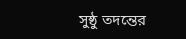সুষ্ঠু তদন্তের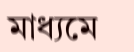মাধ্যমে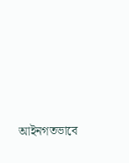আইনগতভাবে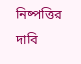নিষ্পত্তির দাবি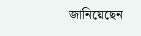জানিয়েছেন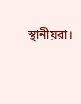স্থানীয়রা।